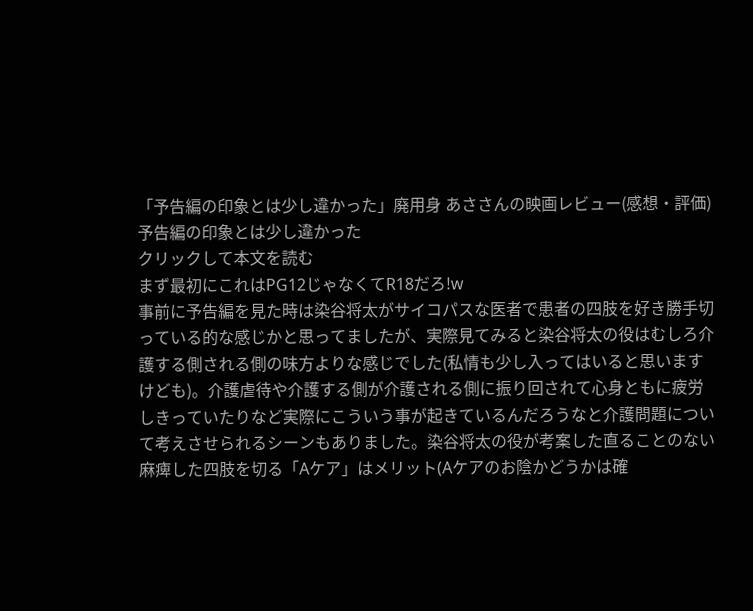「予告編の印象とは少し違かった」廃用身 あささんの映画レビュー(感想・評価)
予告編の印象とは少し違かった
クリックして本文を読む
まず最初にこれはPG12じゃなくてR18だろ!w
事前に予告編を見た時は染谷将太がサイコパスな医者で患者の四肢を好き勝手切っている的な感じかと思ってましたが、実際見てみると染谷将太の役はむしろ介護する側される側の味方よりな感じでした(私情も少し入ってはいると思いますけども)。介護虐待や介護する側が介護される側に振り回されて心身ともに疲労しきっていたりなど実際にこういう事が起きているんだろうなと介護問題について考えさせられるシーンもありました。染谷将太の役が考案した直ることのない麻痺した四肢を切る「Aケア」はメリット(Aケアのお陰かどうかは確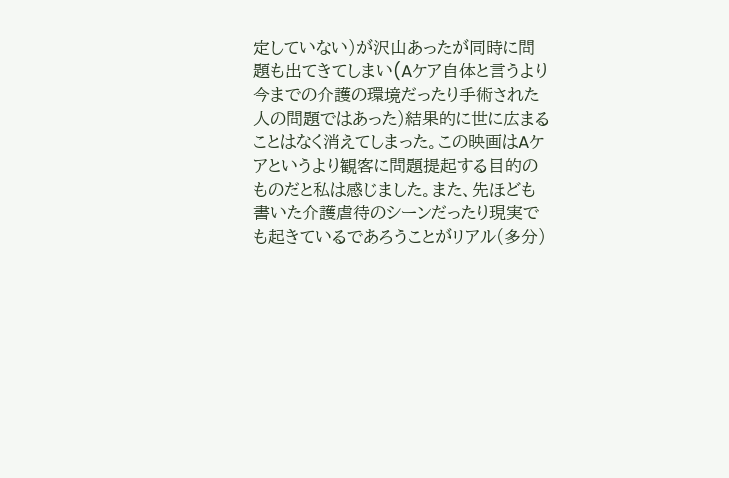定していない)が沢山あったが同時に問題も出てきてしまい(Aケア自体と言うより今までの介護の環境だったり手術された人の問題ではあった)結果的に世に広まることはなく消えてしまった。この映画はAケアというより観客に問題提起する目的のものだと私は感じました。また、先ほども書いた介護虐待のシーンだったり現実でも起きているであろうことがリアル(多分)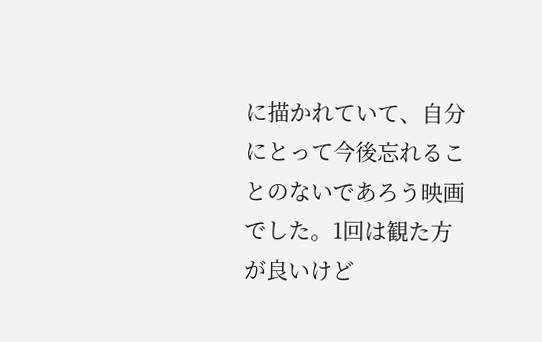に描かれていて、自分にとって今後忘れることのないであろう映画でした。1回は観た方が良いけど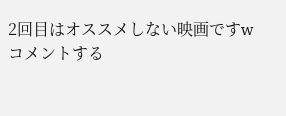2回目はオススメしない映画ですw
コメントする